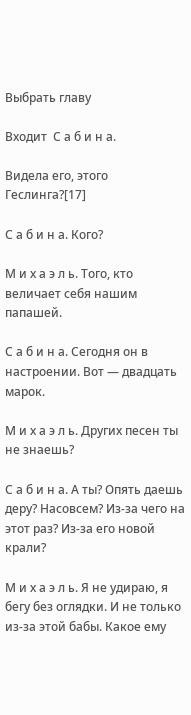Выбрать главу

Входит  С а б и н а.

Видела его, этого Геслинга?[17]

С а б и н а. Кого?

М и х а э л ь. Того, кто величает себя нашим папашей.

С а б и н а. Сегодня он в настроении. Вот — двадцать марок.

М и х а э л ь. Других песен ты не знаешь?

С а б и н а. А ты? Опять даешь деру? Насовсем? Из-за чего на этот раз? Из-за его новой крали?

М и х а э л ь. Я не удираю, я бегу без оглядки. И не только из-за этой бабы. Какое ему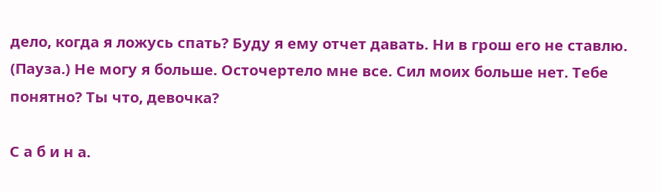дело, когда я ложусь спать? Буду я ему отчет давать. Ни в грош его не ставлю. (Пауза.) Не могу я больше. Осточертело мне все. Сил моих больше нет. Тебе понятно? Ты что, девочка?

С а б и н а.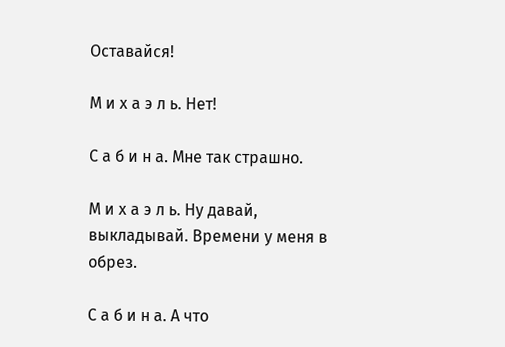Оставайся!

М и х а э л ь. Нет!

С а б и н а. Мне так страшно.

М и х а э л ь. Ну давай, выкладывай. Времени у меня в обрез.

С а б и н а. А что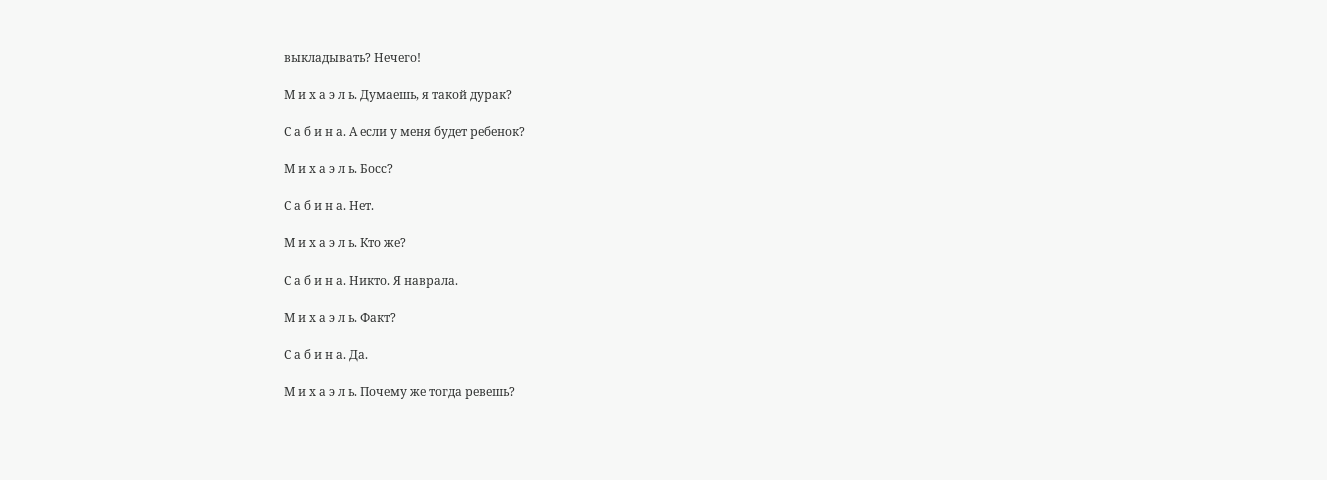выкладывать? Нечего!

М и х а э л ь. Думаешь, я такой дурак?

С а б и н а. А если у меня будет ребенок?

М и х а э л ь. Босс?

С а б и н а. Нет.

М и х а э л ь. Кто же?

С а б и н а. Никто. Я наврала.

М и х а э л ь. Факт?

С а б и н а. Да.

М и х а э л ь. Почему же тогда ревешь?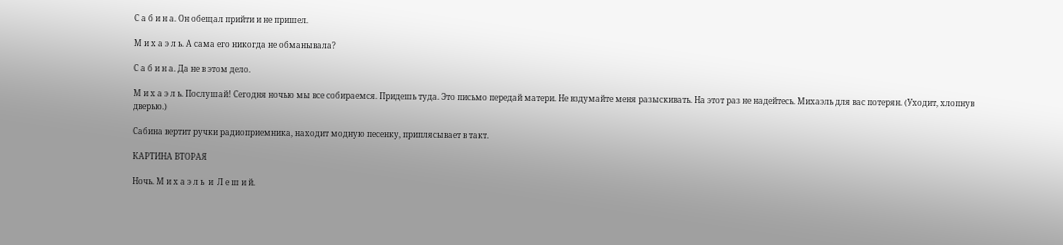С а б и н а. Он обещал прийти и не пришел.

М и х а э л ь. А сама его никогда не обманывала?

С а б и н а. Да не в этом дело.

М и х а э л ь. Послушай! Сегодня ночью мы все собираемся. Придешь туда. Это письмо передай матери. Не вздумайте меня разыскивать. На этот раз не надейтесь. Михаэль для вас потерян. (Уходит, хлопнув дверью.)

Сабина вертит ручки радиоприемника, находит модную песенку, приплясывает в такт.

КАРТИНА ВТОРАЯ

Ночь. М и х а э л ь  и  Л е ш и й.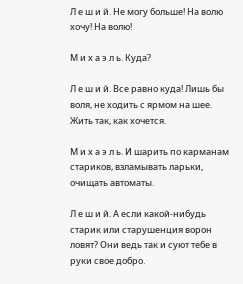Л е ш и й. Не могу больше! На волю хочу! На волю!

М и х а э л ь. Куда?

Л е ш и й. Все равно куда! Лишь бы воля, не ходить с ярмом на шее. Жить так, как хочется.

М и х а э л ь. И шарить по карманам стариков, взламывать ларьки, очищать автоматы.

Л е ш и й. А если какой-нибудь старик или старушенция ворон ловят? Они ведь так и суют тебе в руки свое добро.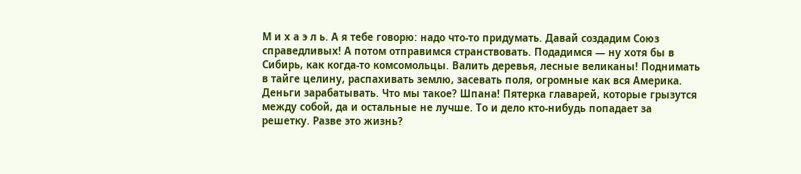М и х а э л ь. А я тебе говорю: надо что-то придумать. Давай создадим Союз справедливых! А потом отправимся странствовать. Подадимся — ну хотя бы в Сибирь, как когда-то комсомольцы. Валить деревья, лесные великаны! Поднимать в тайге целину, распахивать землю, засевать поля, огромные как вся Америка. Деньги зарабатывать. Что мы такое? Шпана! Пятерка главарей, которые грызутся между собой, да и остальные не лучше. То и дело кто-нибудь попадает за решетку. Разве это жизнь?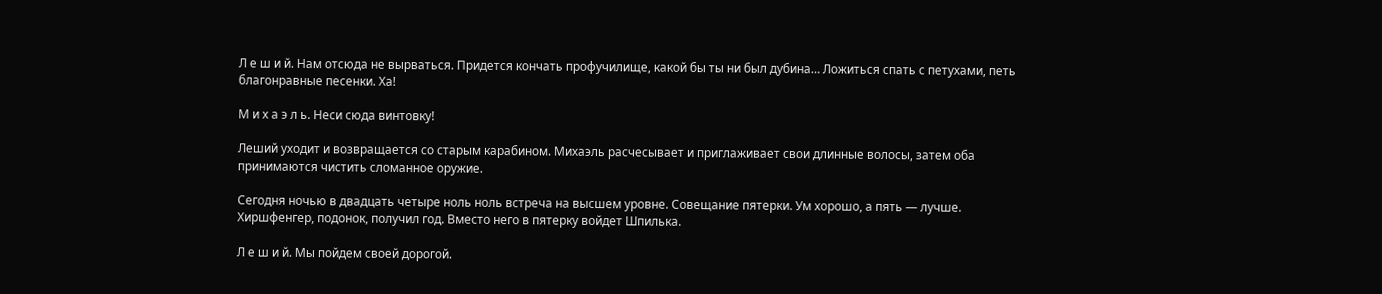Л е ш и й. Нам отсюда не вырваться. Придется кончать профучилище, какой бы ты ни был дубина… Ложиться спать с петухами, петь благонравные песенки. Ха!

М и х а э л ь. Неси сюда винтовку!

Леший уходит и возвращается со старым карабином. Михаэль расчесывает и приглаживает свои длинные волосы, затем оба принимаются чистить сломанное оружие.

Сегодня ночью в двадцать четыре ноль ноль встреча на высшем уровне. Совещание пятерки. Ум хорошо, а пять — лучше. Хиршфенгер, подонок, получил год. Вместо него в пятерку войдет Шпилька.

Л е ш и й. Мы пойдем своей дорогой.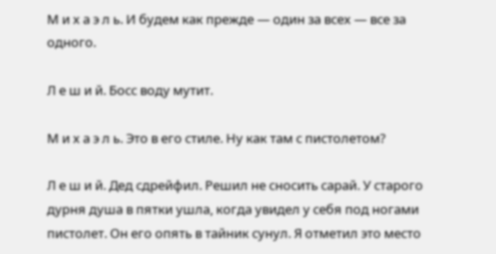М и х а э л ь. И будем как прежде — один за всех — все за одного.

Л е ш и й. Босс воду мутит.

М и х а э л ь. Это в его стиле. Ну как там с пистолетом?

Л е ш и й. Дед сдрейфил. Решил не сносить сарай. У старого дурня душа в пятки ушла, когда увидел у себя под ногами пистолет. Он его опять в тайник сунул. Я отметил это место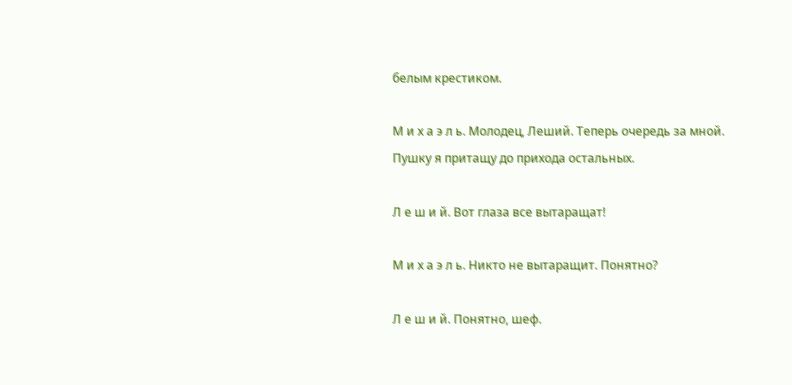белым крестиком.

М и х а э л ь. Молодец, Леший. Теперь очередь за мной. Пушку я притащу до прихода остальных.

Л е ш и й. Вот глаза все вытаращат!

М и х а э л ь. Никто не вытаращит. Понятно?

Л е ш и й. Понятно, шеф.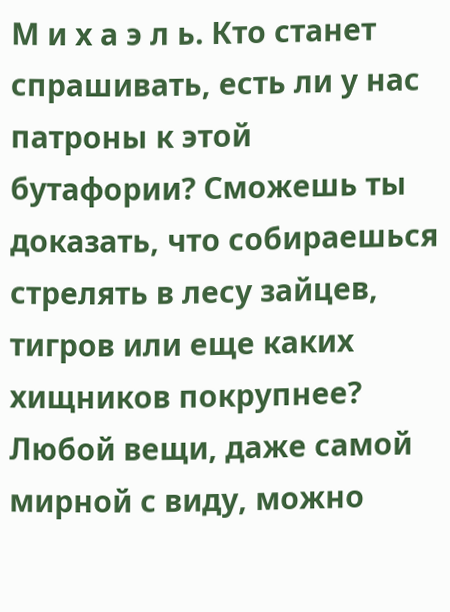М и х а э л ь. Кто станет спрашивать, есть ли у нас патроны к этой бутафории? Сможешь ты доказать, что собираешься стрелять в лесу зайцев, тигров или еще каких хищников покрупнее? Любой вещи, даже самой мирной с виду, можно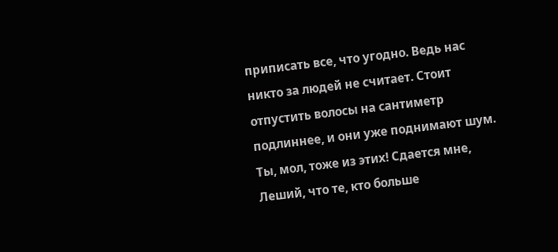приписать все, что угодно. Ведь нас никто за людей не считает. Стоит отпустить волосы на сантиметр подлиннее, и они уже поднимают шум. Ты, мол, тоже из этих! Сдается мне, Леший, что те, кто больше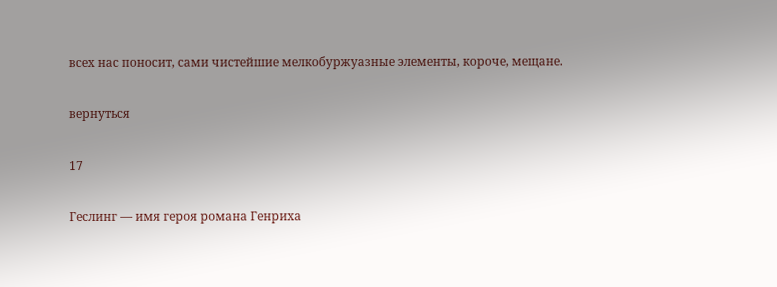всех нас поносит, сами чистейшие мелкобуржуазные элементы, короче, мещане.

вернуться

17

Геслинг — имя героя романа Генриха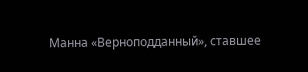Манна «Верноподданный», ставшее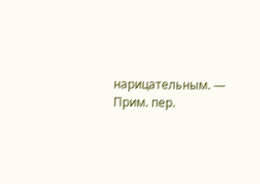нарицательным. — Прим. пер.